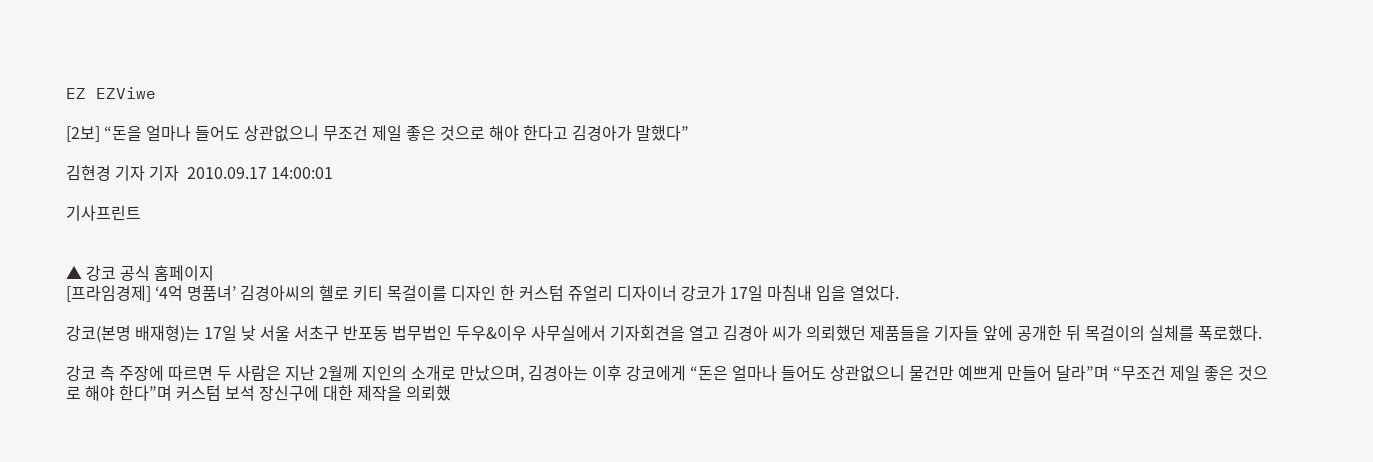EZ EZViwe

[2보] “돈을 얼마나 들어도 상관없으니 무조건 제일 좋은 것으로 해야 한다고 김경아가 말했다”

김현경 기자 기자  2010.09.17 14:00:01

기사프린트


▲ 강코 공식 홈페이지
[프라임경제] ‘4억 명품녀’ 김경아씨의 헬로 키티 목걸이를 디자인 한 커스텀 쥬얼리 디자이너 강코가 17일 마침내 입을 열었다.

강코(본명 배재형)는 17일 낮 서울 서초구 반포동 법무법인 두우&이우 사무실에서 기자회견을 열고 김경아 씨가 의뢰했던 제품들을 기자들 앞에 공개한 뒤 목걸이의 실체를 폭로했다.

강코 측 주장에 따르면 두 사람은 지난 2월께 지인의 소개로 만났으며, 김경아는 이후 강코에게 “돈은 얼마나 들어도 상관없으니 물건만 예쁘게 만들어 달라”며 “무조건 제일 좋은 것으로 해야 한다”며 커스텀 보석 장신구에 대한 제작을 의뢰했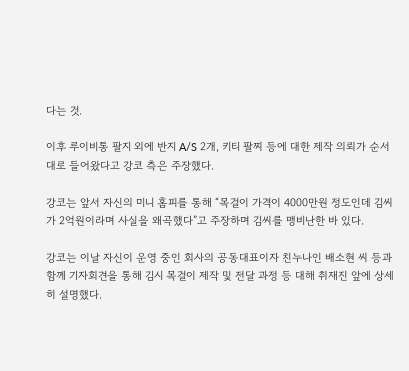다는 것.

이후 루이비통 팔지 외에 반지 A/S 2개, 키티 팔찌 등에 대한 제작 의뢰가 순서대로 들어왔다고 강코 측은 주장했다.

강코는 앞서 자신의 미니 홈피를 통해 “목걸이 가격이 4000만원 정도인데 김씨가 2억원이라며 사실을 왜곡했다”고 주장하며 김씨를 맹비난한 바 있다.

강코는 이날 자신이 운영 중인 회사의 공동대표이자 친누나인 배소현 씨 등과 함께 기자회견을 통해 김시 목걸이 제작 및 전달 과정 등 대해 취재진 앞에 상세히 설명했다.